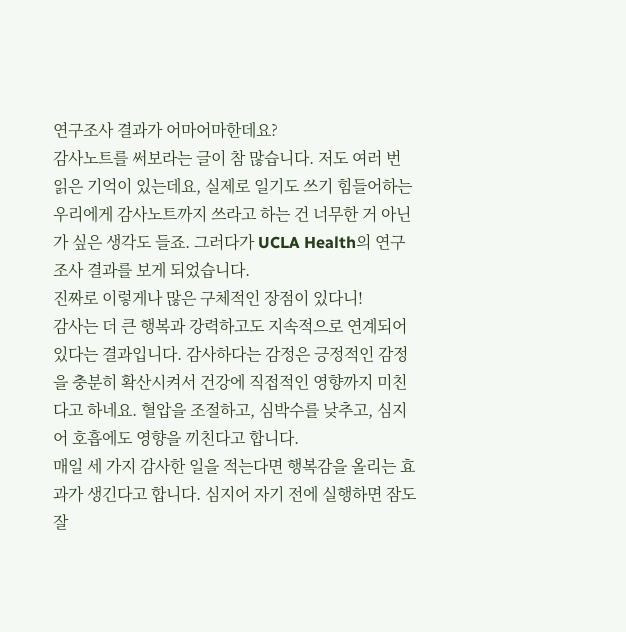연구조사 결과가 어마어마한데요?
감사노트를 써보라는 글이 참 많습니다. 저도 여러 번 읽은 기억이 있는데요, 실제로 일기도 쓰기 힘들어하는 우리에게 감사노트까지 쓰라고 하는 건 너무한 거 아닌가 싶은 생각도 들죠. 그러다가 UCLA Health의 연구조사 결과를 보게 되었습니다.
진짜로 이렇게나 많은 구체적인 장점이 있다니!
감사는 더 큰 행복과 강력하고도 지속적으로 연계되어 있다는 결과입니다. 감사하다는 감정은 긍정적인 감정을 충분히 확산시켜서 건강에 직접적인 영향까지 미친다고 하네요. 혈압을 조절하고, 심박수를 낮추고, 심지어 호흡에도 영향을 끼친다고 합니다.
매일 세 가지 감사한 일을 적는다면 행복감을 올리는 효과가 생긴다고 합니다. 심지어 자기 전에 실행하면 잠도 잘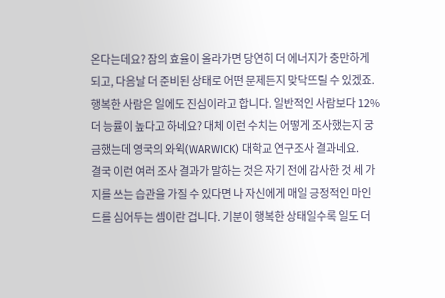온다는데요? 잠의 효율이 올라가면 당연히 더 에너지가 충만하게 되고, 다음날 더 준비된 상태로 어떤 문제든지 맞닥뜨릴 수 있겠죠.
행복한 사람은 일에도 진심이라고 합니다. 일반적인 사람보다 12% 더 능률이 높다고 하네요? 대체 이런 수치는 어떻게 조사했는지 궁금했는데 영국의 와윅(WARWICK) 대학교 연구조사 결과네요.
결국 이런 여러 조사 결과가 말하는 것은 자기 전에 감사한 것 세 가지를 쓰는 습관을 가질 수 있다면 나 자신에게 매일 긍정적인 마인드를 심어두는 셈이란 겁니다. 기분이 행복한 상태일수록 일도 더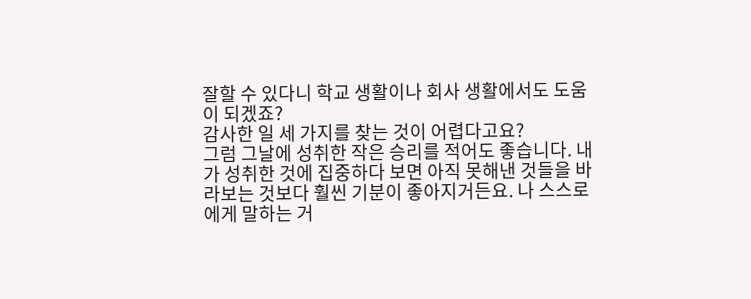잘할 수 있다니 학교 생활이나 회사 생활에서도 도움이 되겠죠?
감사한 일 세 가지를 찾는 것이 어렵다고요?
그럼 그날에 성취한 작은 승리를 적어도 좋습니다. 내가 성취한 것에 집중하다 보면 아직 못해낸 것들을 바라보는 것보다 훨씬 기분이 좋아지거든요. 나 스스로에게 말하는 거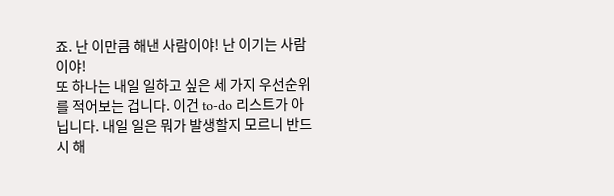죠. 난 이만큼 해낸 사람이야! 난 이기는 사람이야!
또 하나는 내일 일하고 싶은 세 가지 우선순위를 적어보는 겁니다. 이건 to-do 리스트가 아닙니다. 내일 일은 뭐가 발생할지 모르니 반드시 해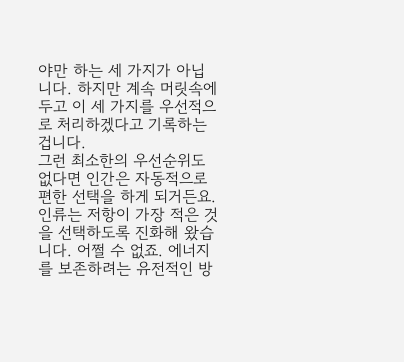야만 하는 세 가지가 아닙니다. 하지만 계속 머릿속에 두고 이 세 가지를 우선적으로 처리하겠다고 기록하는 겁니다.
그런 최소한의 우선순위도 없다면 인간은 자동적으로 편한 선택을 하게 되거든요. 인류는 저항이 가장 적은 것을 선택하도록 진화해 왔습니다. 어쩔 수 없죠. 에너지를 보존하려는 유전적인 방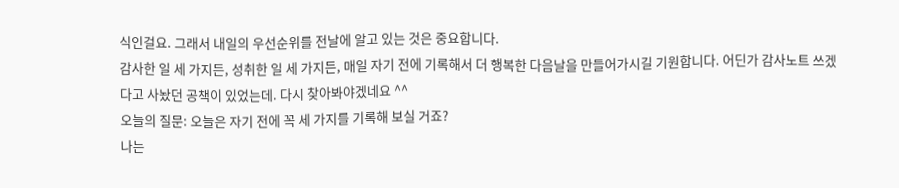식인걸요. 그래서 내일의 우선순위를 전날에 알고 있는 것은 중요합니다.
감사한 일 세 가지든, 성취한 일 세 가지든, 매일 자기 전에 기록해서 더 행복한 다음날을 만들어가시길 기원합니다. 어딘가 감사노트 쓰겠다고 사놨던 공책이 있었는데. 다시 찾아봐야겠네요 ^^
오늘의 질문: 오늘은 자기 전에 꼭 세 가지를 기록해 보실 거죠?
나는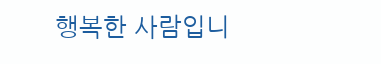행복한 사람입니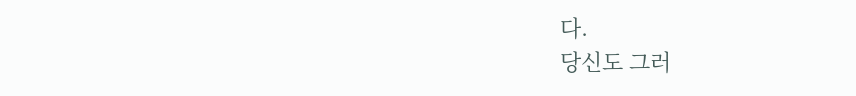다.
당신도 그러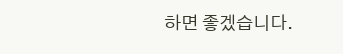하면 좋겠습니다.